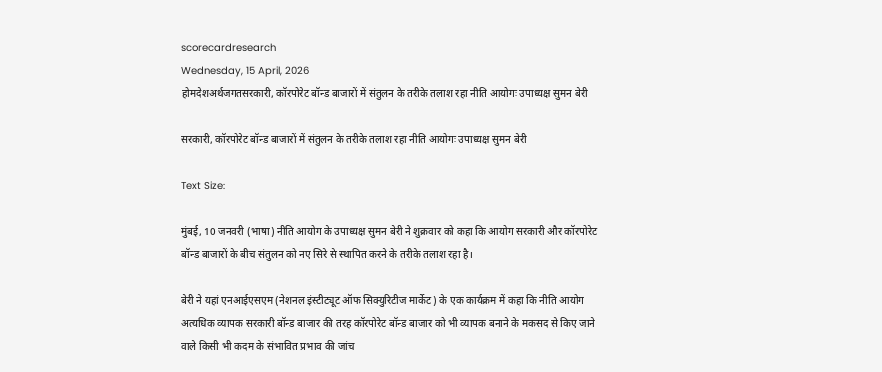scorecardresearch
Wednesday, 15 April, 2026
होमदेशअर्थजगतसरकारी, कॉरपोरेट बॉन्ड बाजारों में संतुलन के तरीके तलाश रहा नीति आयोगः उपाध्यक्ष सुमन बेरी

सरकारी, कॉरपोरेट बॉन्ड बाजारों में संतुलन के तरीके तलाश रहा नीति आयोगः उपाध्यक्ष सुमन बेरी

Text Size:

मुंबई, 10 जनवरी (भाषा) नीति आयोग के उपाध्यक्ष सुमन बेरी ने शुक्रवार को कहा कि आयोग सरकारी और कॉरपोरेट बॉन्ड बाजारों के बीच संतुलन को नए सिरे से स्थापित करने के तरीके तलाश रहा है।

बेरी ने यहां एनआईएसएम (नेशनल इंस्टीट्यूट ऑफ सिक्युरिटीज मार्केट) के एक कार्यक्रम में कहा कि नीति आयोग अत्यधिक व्यापक सरकारी बॉन्ड बाजार की तरह कॉरपोरेट बॉन्ड बाजार को भी व्यापक बनाने के मकसद से किए जाने वाले किसी भी कदम के संभावित प्रभाव की जांच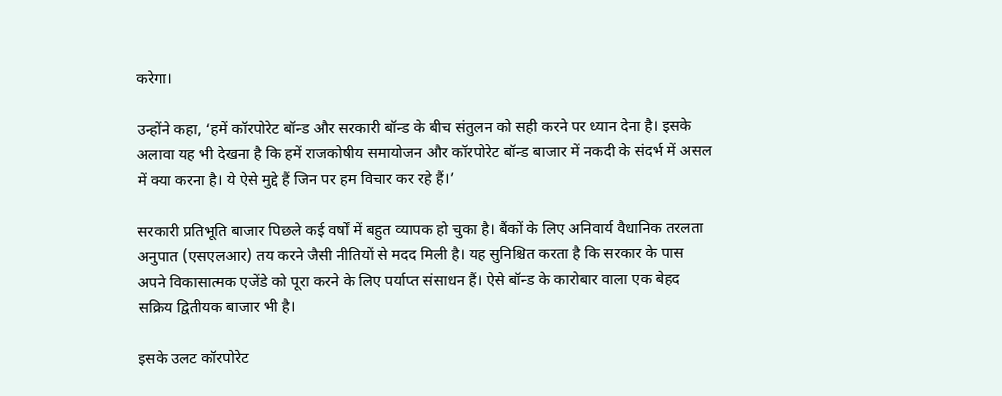करेगा।

उन्होंने कहा, ‘हमें कॉरपोरेट बॉन्ड और सरकारी बॉन्ड के बीच संतुलन को सही करने पर ध्यान देना है। इसके अलावा यह भी देखना है कि हमें राजकोषीय समायोजन और कॉरपोरेट बॉन्ड बाजार में नकदी के संदर्भ में असल में क्या करना है। ये ऐसे मुद्दे हैं जिन पर हम विचार कर रहे हैं।’

सरकारी प्रतिभूति बाजार पिछले कई वर्षों में बहुत व्यापक हो चुका है। बैंकों के लिए अनिवार्य वैधानिक तरलता अनुपात (एसएलआर) तय करने जैसी नीतियों से मदद मिली है। यह सुनिश्चित करता है कि सरकार के पास अपने विकासात्मक एजेंडे को पूरा करने के लिए पर्याप्त संसाधन हैं। ऐसे बॉन्ड के कारोबार वाला एक बेहद सक्रिय द्वितीयक बाजार भी है।

इसके उलट कॉरपोरेट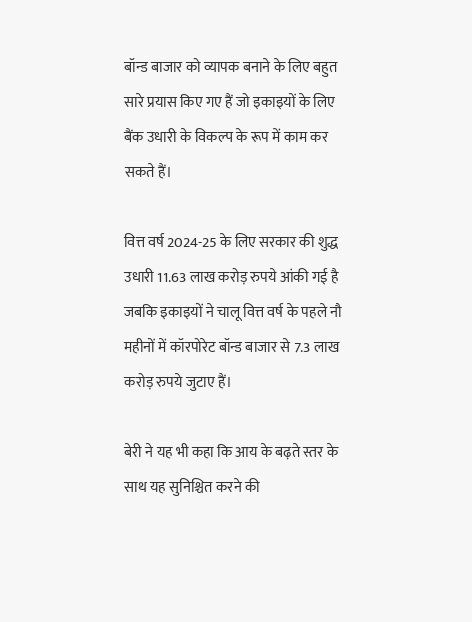बॉन्ड बाजार को व्यापक बनाने के लिए बहुत सारे प्रयास किए गए हैं जो इकाइयों के लिए बैंक उधारी के विकल्प के रूप में काम कर सकते हैं।

वित्त वर्ष 2024-25 के लिए सरकार की शुद्ध उधारी 11.63 लाख करोड़ रुपये आंकी गई है जबकि इकाइयों ने चालू वित्त वर्ष के पहले नौ महीनों में कॉरपोरेट बॉन्ड बाजार से 7.3 लाख करोड़ रुपये जुटाए हैं।

बेरी ने यह भी कहा कि आय के बढ़ते स्तर के साथ यह सुनिश्चित करने की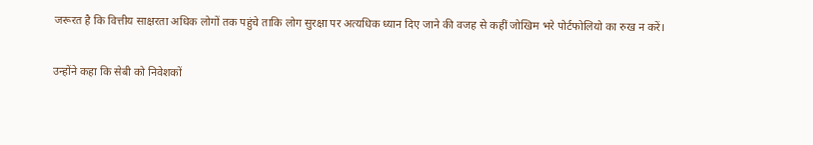जरूरत है कि वित्तीय साक्षरता अधिक लोगों तक पहुंचे ताकि लोग सुरक्षा पर अत्यधिक ध्यान दिए जाने की वजह से कहीं जोखिम भरे पोर्टफोलियो का रुख न करें।

उन्होंने कहा कि सेबी को निवेशकों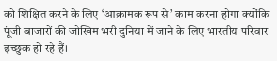को शिक्षित करने के लिए ‘आक्रामक रूप से’ काम करना होगा क्योंकि पूंजी बाजारों की जोखिम भरी दुनिया में जाने के लिए भारतीय परिवार इच्छुक हो रहे हैं।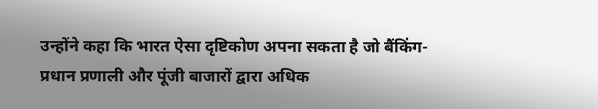उन्होंने कहा कि भारत ऐसा दृष्टिकोण अपना सकता है जो बैंकिंग-प्रधान प्रणाली और पूंजी बाजारों द्वारा अधिक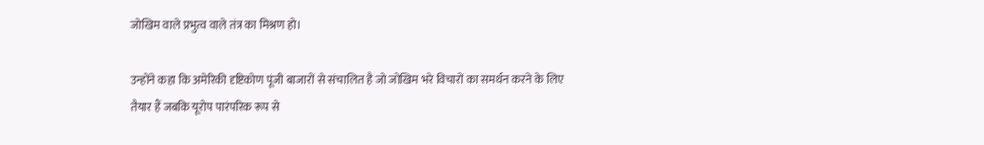जोखिम वाले प्रभुत्व वाले तंत्र का मिश्रण हो।

उन्होंने कहा कि अमेरिकी दृष्टिकोण पूंजी बाजारों से संचालित है जो जोखिम भरे विचारों का समर्थन करने के लिए तैयार हैं जबकि यूरोप पारंपरिक रूप से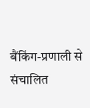बैंकिंग-प्रणाली से संचालित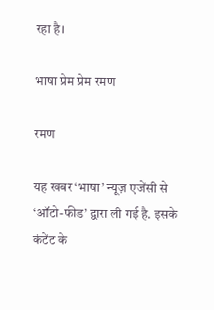रहा है।

भाषा प्रेम प्रेम रमण

रमण

यह खबर ‘भाषा’ न्यूज़ एजेंसी से ‘ऑटो-फीड’ द्वारा ली गई है. इसके कंटेंट के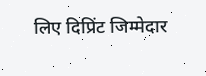लिए दिप्रिंट जिम्मेदार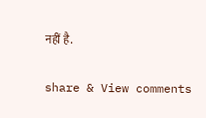नहीं है.

share & View comments